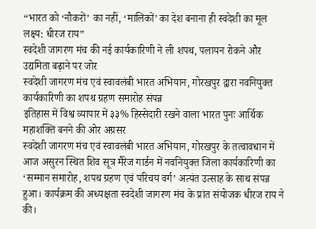“भारत को ‘नौकरों’ का नहीं, ‘मालिकों’ का देश बनाना ही स्वदेशी का मूल लक्ष्य: धीरज राय”
स्वदेशी जागरण मंच की नई कार्यकारिणी ने ली शपथ, पलायन रोकने और उद्यमिता बढ़ाने पर जोर
स्वदेशी जागरण मंच एवं स्वावलंबी भारत अभियान, गोरखपुर द्वारा नवनियुक्त कार्यकारिणी का शपथ ग्रहण समारोह संपन्न
इतिहास में विश्व व्यापार में ३३% हिस्सेदारी रखने वाला भारत पुनः आर्थिक महाशक्ति बनने की ओर अग्रसर
स्वदेशी जागरण मंच एवं स्वावलंबी भारत अभियान, गोरखपुर के तत्वावधान में आज असुरन स्थित शिव सूत्र मैरेज गार्डन में नवनियुक्त जिला कार्यकारिणी का ‘सम्मान समारोह, शपथ ग्रहण एवं परिचय वर्ग’ अत्यंत उत्साह के साथ संपन्न हुआ। कार्यक्रम की अध्यक्षता स्वदेशी जागरण मंच के प्रांत संयोजक धीरज राय ने की।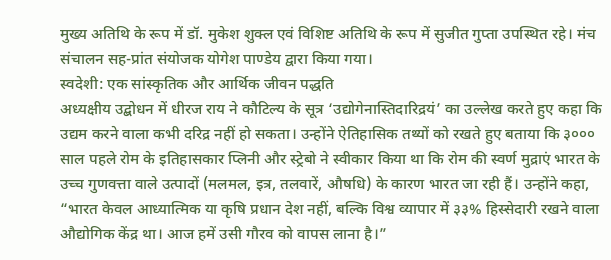मुख्य अतिथि के रूप में डॉ. मुकेश शुक्ल एवं विशिष्ट अतिथि के रूप में सुजीत गुप्ता उपस्थित रहे। मंच संचालन सह-प्रांत संयोजक योगेश पाण्डेय द्वारा किया गया।
स्वदेशी: एक सांस्कृतिक और आर्थिक जीवन पद्धति
अध्यक्षीय उद्बोधन में धीरज राय ने कौटिल्य के सूत्र ‘उद्योगेनास्तिदारिद्रयं’ का उल्लेख करते हुए कहा कि उद्यम करने वाला कभी दरिद्र नहीं हो सकता। उन्होंने ऐतिहासिक तथ्यों को रखते हुए बताया कि ३००० साल पहले रोम के इतिहासकार प्लिनी और स्ट्रेबो ने स्वीकार किया था कि रोम की स्वर्ण मुद्राएं भारत के उच्च गुणवत्ता वाले उत्पादों (मलमल, इत्र, तलवारें, औषधि) के कारण भारत जा रही हैं। उन्होंने कहा, “भारत केवल आध्यात्मिक या कृषि प्रधान देश नहीं, बल्कि विश्व व्यापार में ३३% हिस्सेदारी रखने वाला औद्योगिक केंद्र था। आज हमें उसी गौरव को वापस लाना है।”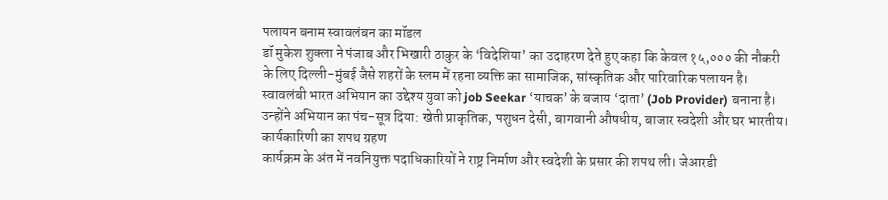पलायन बनाम स्वावलंबन का मॉडल
डॉ मुकेश शुक्ला ने पंजाब और भिखारी ठाकुर के ‘विदेशिया’ का उदाहरण देते हुए कहा कि केवल १५,००० की नौकरी के लिए दिल्ली-मुंबई जैसे शहरों के स्लम में रहना व्यक्ति का सामाजिक, सांस्कृतिक और पारिवारिक पलायन है। स्वावलंबी भारत अभियान का उद्देश्य युवा को job Seekar ‘याचक’ के बजाय ‘दाता’ (Job Provider) बनाना है। उन्होंने अभियान का पंच-सूत्र दिया: खेती प्राकृतिक, पशुधन देसी, बागवानी औषधीय, बाजार स्वदेशी और घर भारतीय।
कार्यकारिणी का शपथ ग्रहण
कार्यक्रम के अंत में नवनियुक्त पदाधिकारियों ने राष्ट्र निर्माण और स्वदेशी के प्रसार की शपथ ली। जेआरडी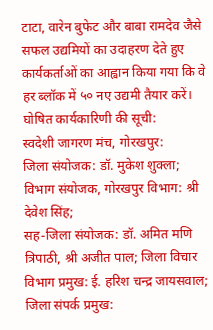टाटा, वारेन बुफेट और बाबा रामदेव जैसे सफल उद्यमियों का उदाहरण देते हुए कार्यकर्ताओं का आह्वान किया गया कि वे हर ब्लॉक में ५० नए उद्यमी तैयार करें।
घोषित कार्यकारिणी की सूची:
स्वदेशी जागरण मंच, गोरखपुर:
जिला संयोजक: डॉ. मुकेश शुक्ला;
विभाग संयोजक, गोरखपुर विभाग: श्री देवेश सिंह;
सह-जिला संयोजक: डॉ. अमित मणि त्रिपाठी, श्री अजीत पाल; जिला विचार विभाग प्रमुख: ई. हरिश चन्द्र जायसवाल; जिला संपर्क प्रमुख: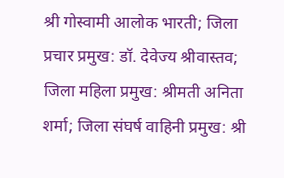श्री गोस्वामी आलोक भारती; जिला प्रचार प्रमुख: डॉ. देवेज्य श्रीवास्तव; जिला महिला प्रमुख: श्रीमती अनिता शर्मा; जिला संघर्ष वाहिनी प्रमुख: श्री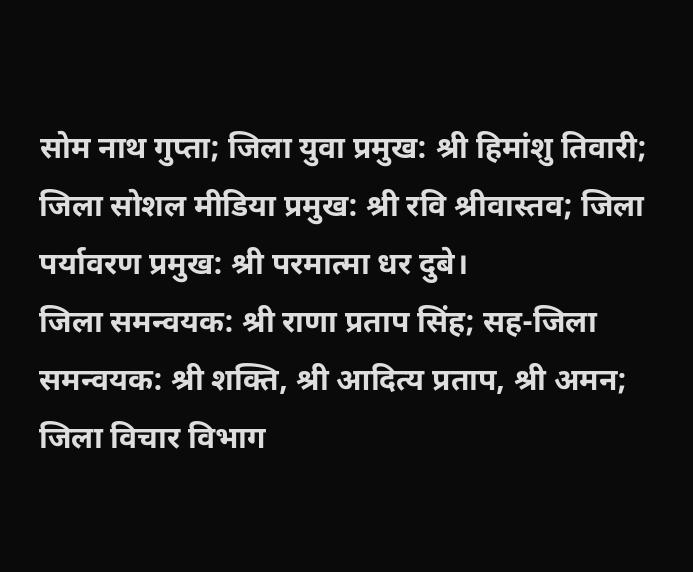सोम नाथ गुप्ता; जिला युवा प्रमुख: श्री हिमांशु तिवारी; जिला सोशल मीडिया प्रमुख: श्री रवि श्रीवास्तव; जिला पर्यावरण प्रमुख: श्री परमात्मा धर दुबे।
जिला समन्वयक: श्री राणा प्रताप सिंह; सह-जिला समन्वयक: श्री शक्ति, श्री आदित्य प्रताप, श्री अमन; जिला विचार विभाग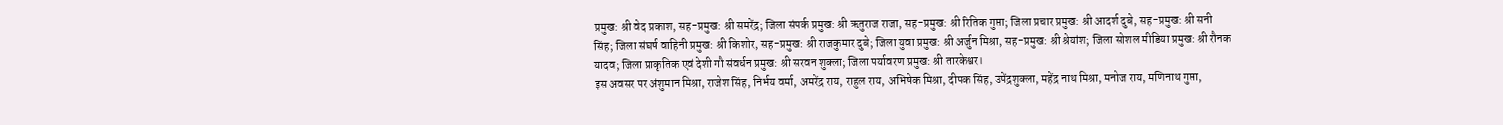प्रमुख: श्री वेद प्रकाश, सह-प्रमुख: श्री समरेंद्र; जिला संपर्क प्रमुख: श्री ऋतुराज राजा, सह-प्रमुख: श्री रितिक गुप्ता; जिला प्रचार प्रमुख: श्री आदर्श दुबे, सह-प्रमुख: श्री सनी सिंह; जिला संघर्ष वाहिनी प्रमुख: श्री किशोर, सह-प्रमुख: श्री राजकुमार दुबे; जिला युवा प्रमुख: श्री अर्जुन मिश्रा, सह-प्रमुख: श्री श्रेयांश; जिला सोशल मीडिया प्रमुख: श्री रौनक यादव; जिला प्राकृतिक एवं देशी गौ संवर्धन प्रमुख: श्री सरवन शुक्ला; जिला पर्यावरण प्रमुख: श्री तारकेश्वर।
इस अवसर पर अंशुमान मिश्रा, राजेश सिंह, निर्भय वर्मा, अमरेंद्र राय, राहुल राय, अभिषेक मिश्रा, दीपक सिंह, उपेंद्रशुक्ला, महेंद्र नाथ मिश्रा, मनोज राय, मणिनाथ गुप्ता,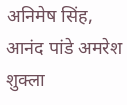अनिमेष सिंह, आनंद पांडे अमरेश शुक्ला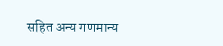सहित अन्य गणमान्य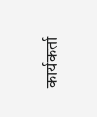कार्यकर्ता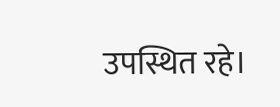उपस्थित रहे।